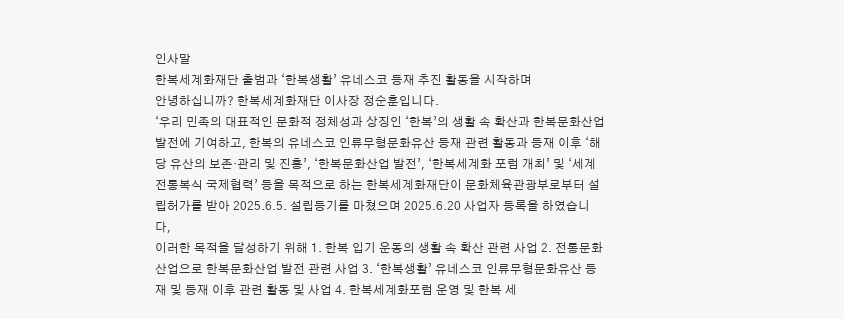인사말
한복세계화재단 출범과 ‘한복생활’ 유네스코 등재 추진 활동을 시작하며
안녕하십니까? 한복세계화재단 이사장 정순훈입니다.
‘우리 민족의 대표적인 문화적 정체성과 상징인 ‘한복’의 생활 속 확산과 한복문화산업 발전에 기여하고, 한복의 유네스코 인류무형문화유산 등재 관련 활동과 등재 이후 ‘해당 유산의 보존‧관리 및 진흥’, ‘한복문화산업 발전’, ‘한복세계화 포럼 개최’ 및 ‘세계 전통복식 국제협력’ 등을 목적으로 하는 한복세계화재단이 문화체육관광부로부터 설립허가를 받아 2025.6.5. 설립등기를 마쳤으며 2025.6.20 사업자 등록을 하였습니다,
이러한 목적을 달성하기 위해 1. 한복 입기 운동의 생활 속 확산 관련 사업 2. 전통문화산업으로 한복문화산업 발전 관련 사업 3. ‘한복생활’ 유네스코 인류무형문화유산 등재 및 등재 이후 관련 활동 및 사업 4. 한복세계화포럼 운영 및 한복 세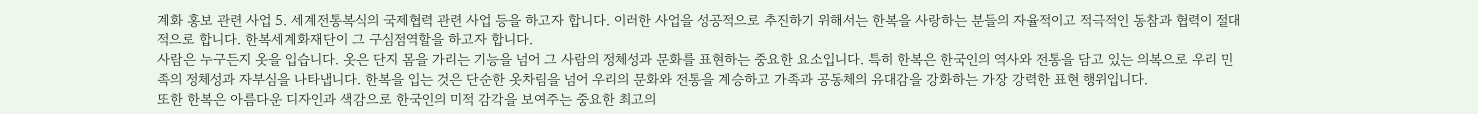계화 홍보 관련 사업 5. 세계전통복식의 국제협력 관련 사업 등을 하고자 합니다. 이러한 사업을 성공적으로 추진하기 위해서는 한복을 사랑하는 분들의 자율적이고 적극적인 동참과 협력이 절대적으로 합니다. 한복세계화재단이 그 구심점역할을 하고자 합니다.
사람은 누구든지 옷을 입습니다. 옷은 단지 몸을 가리는 기능을 넘어 그 사람의 정체성과 문화를 표현하는 중요한 요소입니다. 특히 한복은 한국인의 역사와 전통을 담고 있는 의복으로 우리 민족의 정체성과 자부심을 나타냅니다. 한복을 입는 것은 단순한 옷차림을 넘어 우리의 문화와 전통을 계승하고 가족과 공동체의 유대감을 강화하는 가장 강력한 표현 행위입니다.
또한 한복은 아름다운 디자인과 색감으로 한국인의 미적 감각을 보여주는 중요한 최고의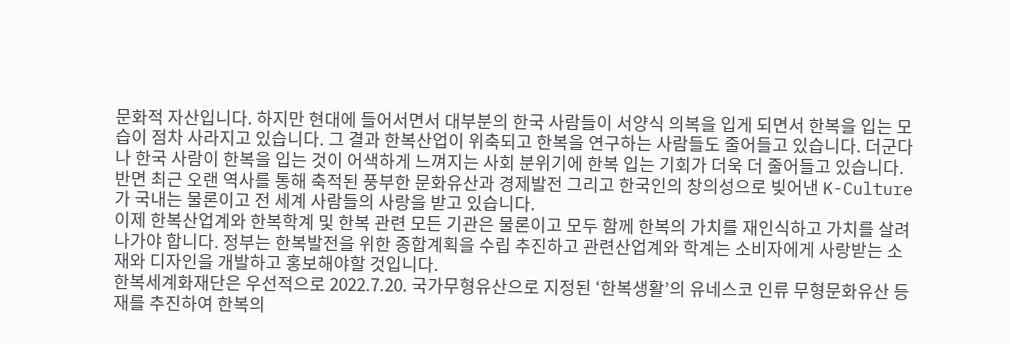문화적 자산입니다. 하지만 현대에 들어서면서 대부분의 한국 사람들이 서양식 의복을 입게 되면서 한복을 입는 모습이 점차 사라지고 있습니다. 그 결과 한복산업이 위축되고 한복을 연구하는 사람들도 줄어들고 있습니다. 더군다나 한국 사람이 한복을 입는 것이 어색하게 느껴지는 사회 분위기에 한복 입는 기회가 더욱 더 줄어들고 있습니다. 반면 최근 오랜 역사를 통해 축적된 풍부한 문화유산과 경제발전 그리고 한국인의 창의성으로 빚어낸 K-Culture가 국내는 물론이고 전 세계 사람들의 사랑을 받고 있습니다.
이제 한복산업계와 한복학계 및 한복 관련 모든 기관은 물론이고 모두 함께 한복의 가치를 재인식하고 가치를 살려나가야 합니다. 정부는 한복발전을 위한 종합계획을 수립 추진하고 관련산업계와 학계는 소비자에게 사랑받는 소재와 디자인을 개발하고 홍보해야할 것입니다.
한복세계화재단은 우선적으로 2022.7.20. 국가무형유산으로 지정된 ‘한복생활’의 유네스코 인류 무형문화유산 등재를 추진하여 한복의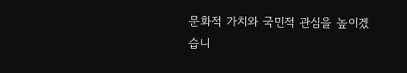문화적 가치와 국민적 관심을 높이겠습니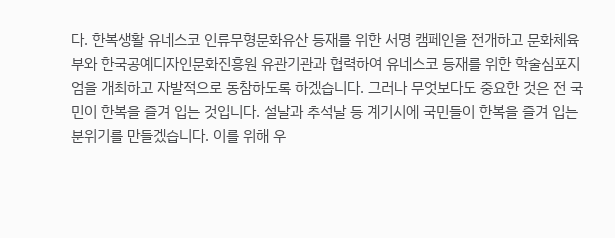다. 한복생활 유네스코 인류무형문화유산 등재를 위한 서명 캠페인을 전개하고 문화체육부와 한국공예디자인문화진흥원 유관기관과 협력하여 유네스코 등재를 위한 학술심포지엄을 개최하고 자발적으로 동참하도록 하겠습니다. 그러나 무엇보다도 중요한 것은 전 국민이 한복을 즐겨 입는 것입니다. 설날과 추석날 등 계기시에 국민들이 한복을 즐겨 입는 분위기를 만들겠습니다. 이를 위해 우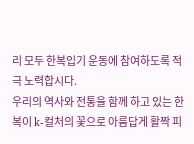리 모두 한복입기 운동에 참여하도록 적극 노력합시다.
우리의 역사와 전통을 함께 하고 있는 한복이 k-컬처의 꽃으로 아름답게 활짝 피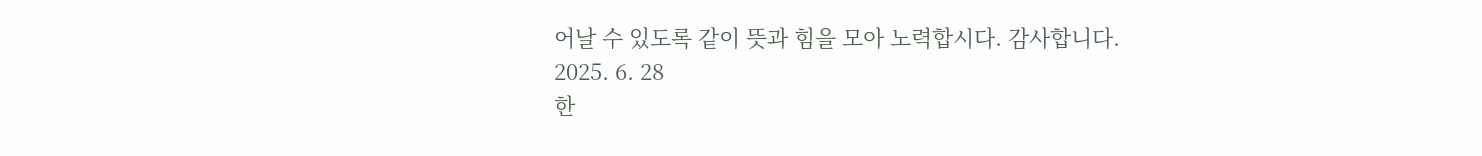어날 수 있도록 같이 뜻과 힘을 모아 노력합시다. 감사합니다.
2025. 6. 28
한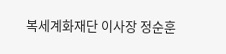복세계화재단 이사장 정순훈